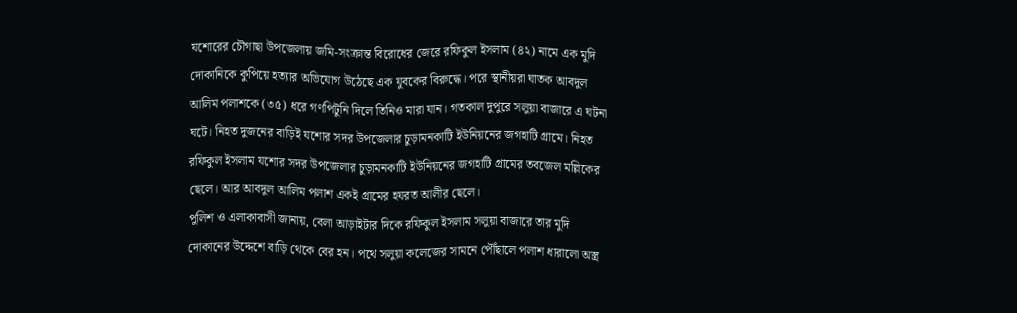যশোরের চৌগাছা উপজেলায় জমি-সংক্রান্ত বিরোধের জেরে রফিকুল ইসলাম (৪২) নামে এক মুদি দোকানিকে কুপিয়ে হত্যার অভিযোগ উঠেছে এক যুবকের বিরুদ্ধে। পরে স্থানীয়রা ঘাতক আবদুল আলিম পলাশকে (৩৫) ধরে গণপিটুনি দিলে তিনিও মারা যান। গতকাল দুপুরে সলুয়া বাজারে এ ঘটনা ঘটে। নিহত দুজনের বাড়িই যশোর সদর উপজেলার চুড়ামনকাটি ইউনিয়নের জগহাটি গ্রামে। নিহত রফিকুল ইসলাম যশোর সদর উপজেলার চুড়ামনকাটি ইউনিয়নের জগহাটি গ্রামের তবজেল মল্লিকের ছেলে। আর আবদুল আলিম পলাশ একই গ্রামের হযরত আলীর ছেলে।
পুলিশ ও এলাকাবাসী জানায়, বেলা আড়াইটার দিকে রফিকুল ইসলাম সলুয়া বাজারে তার মুদি দোকানের উদ্দেশে বাড়ি থেকে বের হন। পথে সলুয়া কলেজের সামনে পৌঁছালে পলাশ ধারালো অস্ত্র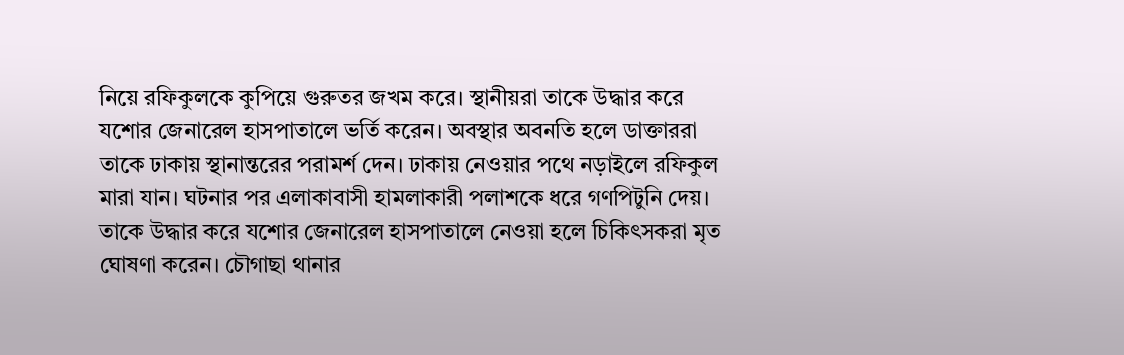নিয়ে রফিকুলকে কুপিয়ে গুরুতর জখম করে। স্থানীয়রা তাকে উদ্ধার করে যশোর জেনারেল হাসপাতালে ভর্তি করেন। অবস্থার অবনতি হলে ডাক্তাররা তাকে ঢাকায় স্থানান্তরের পরামর্শ দেন। ঢাকায় নেওয়ার পথে নড়াইলে রফিকুল মারা যান। ঘটনার পর এলাকাবাসী হামলাকারী পলাশকে ধরে গণপিটুনি দেয়। তাকে উদ্ধার করে যশোর জেনারেল হাসপাতালে নেওয়া হলে চিকিৎসকরা মৃত ঘোষণা করেন। চৌগাছা থানার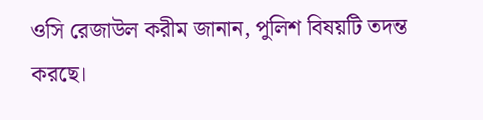ওসি রেজাউল করীম জানান, পুলিশ বিষয়টি তদন্ত করছে।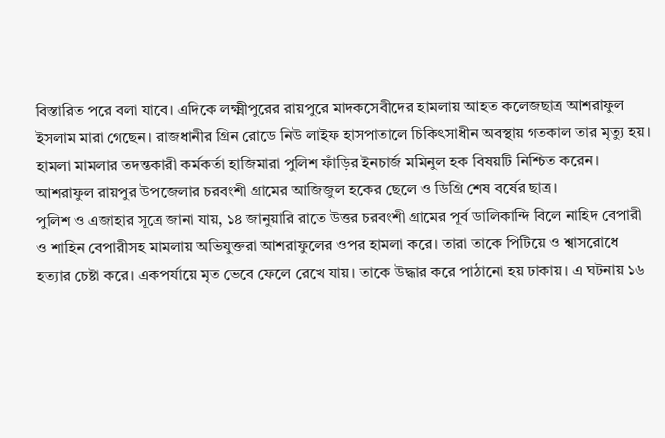বিস্তারিত পরে বলা যাবে। এদিকে লক্ষ্মীপুরের রায়পুরে মাদকসেবীদের হামলায় আহত কলেজছাত্র আশরাফুল ইসলাম মারা গেছেন। রাজধানীর গ্রিন রোডে নিউ লাইফ হাসপাতালে চিকিৎসাধীন অবস্থায় গতকাল তার মৃত্যু হয়। হামলা মামলার তদন্তকারী কর্মকর্তা হাজিমারা পুলিশ ফাঁড়ির ইনচার্জ মমিনুল হক বিষয়টি নিশ্চিত করেন। আশরাফুল রায়পুর উপজেলার চরবংশী গ্রামের আজিজুল হকের ছেলে ও ডিগ্রি শেষ বর্ষের ছাত্র।
পুলিশ ও এজাহার সূত্রে জানা যায়, ১৪ জানুয়ারি রাতে উত্তর চরবংশী গ্রামের পূর্ব ডালিকান্দি বিলে নাহিদ বেপারী ও শাহিন বেপারীসহ মামলায় অভিযুক্তরা আশরাফুলের ওপর হামলা করে। তারা তাকে পিটিয়ে ও শ্বাসরোধে হত্যার চেষ্টা করে। একপর্যায়ে মৃত ভেবে ফেলে রেখে যায়। তাকে উদ্ধার করে পাঠানো হয় ঢাকায়। এ ঘটনায় ১৬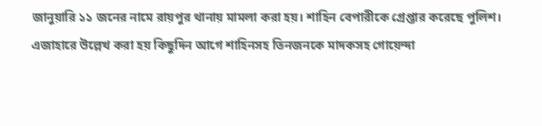জানুয়ারি ১১ জনের নামে রায়পুর থানায় মামলা করা হয়। শাহিন বেপারীকে গ্রেপ্তার করেছে পুলিশ।
এজাহারে উল্লেখ করা হয় কিছুদিন আগে শাহিনসহ তিনজনকে মাদকসহ গোয়েন্দা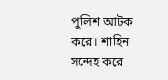পুলিশ আটক করে। শাহিন সন্দেহ করে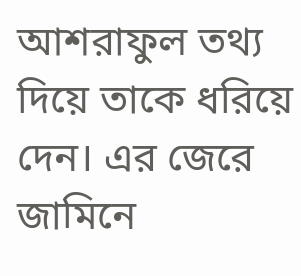আশরাফুল তথ্য দিয়ে তাকে ধরিয়ে দেন। এর জেরে জামিনে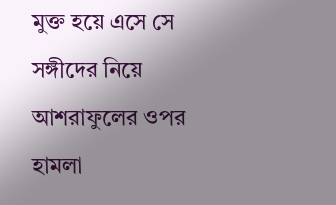মুক্ত হয়ে এসে সে সঙ্গীদের নিয়ে আশরাফুলের ওপর হামলা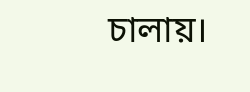চালায়।